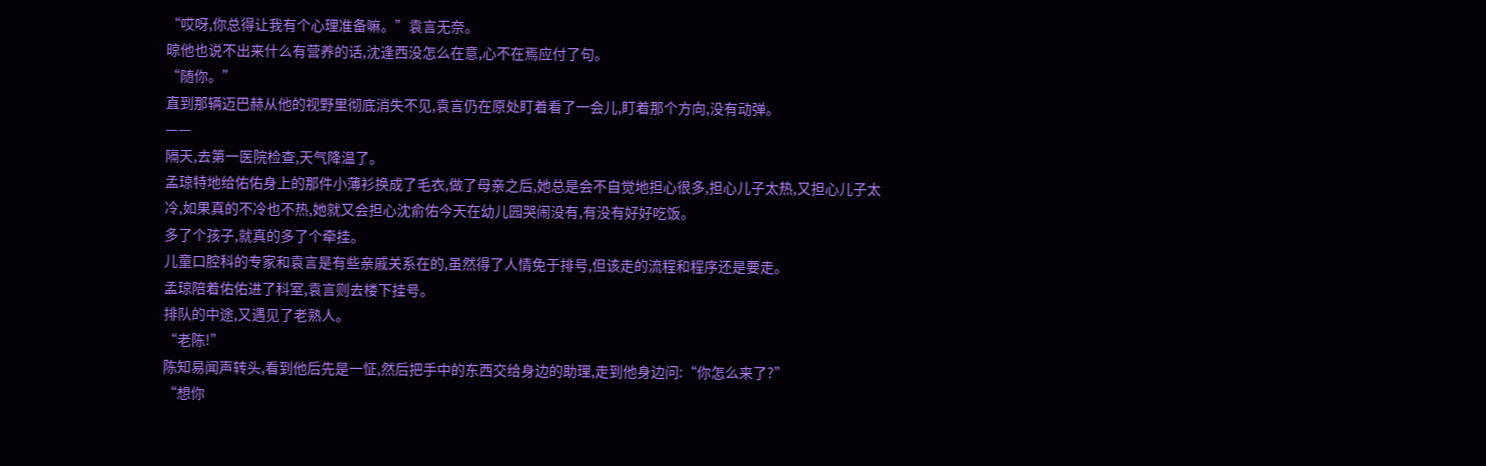“哎呀,你总得让我有个心理准备嘛。”袁言无奈。
晾他也说不出来什么有营养的话,沈逢西没怎么在意,心不在焉应付了句。
“随你。”
直到那辆迈巴赫从他的视野里彻底消失不见,袁言仍在原处盯着看了一会儿,盯着那个方向,没有动弹。
——
隔天,去第一医院检查,天气降温了。
孟琼特地给佑佑身上的那件小薄衫换成了毛衣,做了母亲之后,她总是会不自觉地担心很多,担心儿子太热,又担心儿子太冷,如果真的不冷也不热,她就又会担心沈俞佑今天在幼儿园哭闹没有,有没有好好吃饭。
多了个孩子,就真的多了个牵挂。
儿童口腔科的专家和袁言是有些亲戚关系在的,虽然得了人情免于排号,但该走的流程和程序还是要走。
孟琼陪着佑佑进了科室,袁言则去楼下挂号。
排队的中途,又遇见了老熟人。
“老陈!”
陈知易闻声转头,看到他后先是一怔,然后把手中的东西交给身边的助理,走到他身边问:“你怎么来了?”
“想你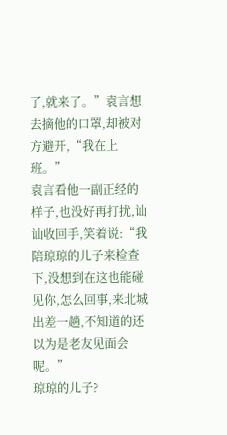了,就来了。”袁言想去摘他的口罩,却被对方避开,“我在上班。”
袁言看他一副正经的样子,也没好再打扰,讪讪收回手,笑着说:“我陪琼琼的儿子来检查下,没想到在这也能碰见你,怎么回事,来北城出差一趟,不知道的还以为是老友见面会呢。”
琼琼的儿子?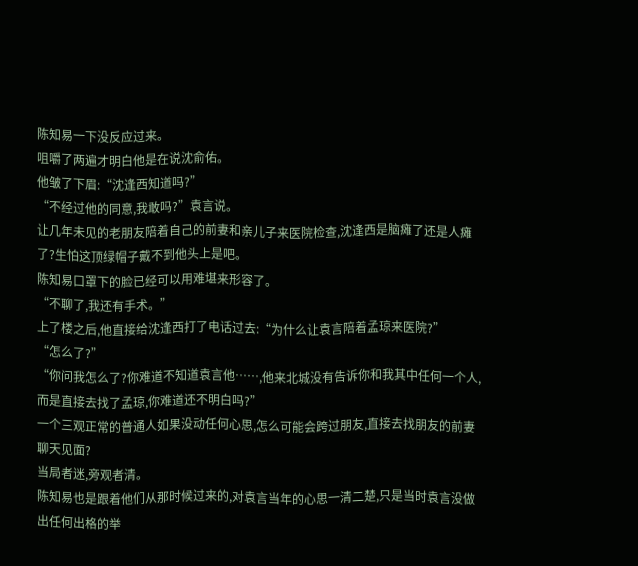陈知易一下没反应过来。
咀嚼了两遍才明白他是在说沈俞佑。
他皱了下眉:“沈逢西知道吗?”
“不经过他的同意,我敢吗?”袁言说。
让几年未见的老朋友陪着自己的前妻和亲儿子来医院检查,沈逢西是脑瘫了还是人瘫了?生怕这顶绿帽子戴不到他头上是吧。
陈知易口罩下的脸已经可以用难堪来形容了。
“不聊了,我还有手术。”
上了楼之后,他直接给沈逢西打了电话过去:“为什么让袁言陪着孟琼来医院?”
“怎么了?”
“你问我怎么了?你难道不知道袁言他……,他来北城没有告诉你和我其中任何一个人,而是直接去找了孟琼,你难道还不明白吗?”
一个三观正常的普通人如果没动任何心思,怎么可能会跨过朋友,直接去找朋友的前妻聊天见面?
当局者迷,旁观者清。
陈知易也是跟着他们从那时候过来的,对袁言当年的心思一清二楚,只是当时袁言没做出任何出格的举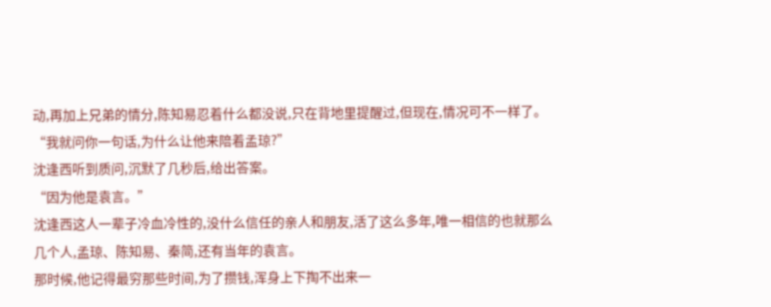动,再加上兄弟的情分,陈知易忍着什么都没说,只在背地里提醒过,但现在,情况可不一样了。
“我就问你一句话,为什么让他来陪着孟琼?”
沈逢西听到质问,沉默了几秒后,给出答案。
“因为他是袁言。”
沈逢西这人一辈子冷血冷性的,没什么信任的亲人和朋友,活了这么多年,唯一相信的也就那么几个人,孟琼、陈知易、秦简,还有当年的袁言。
那时候,他记得最穷那些时间,为了攒钱,浑身上下掏不出来一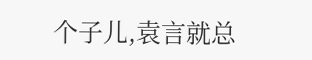个子儿,袁言就总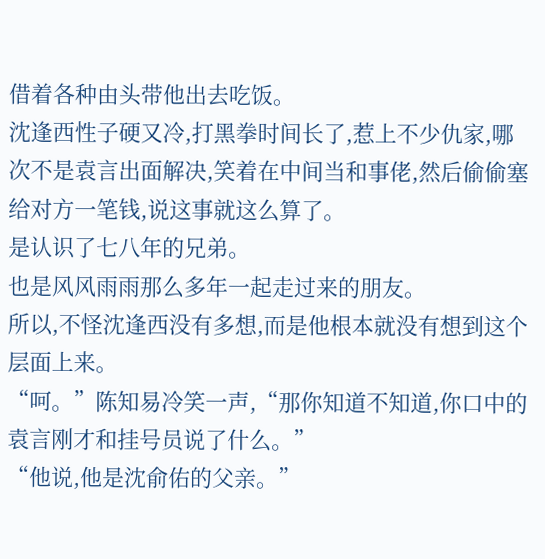借着各种由头带他出去吃饭。
沈逢西性子硬又冷,打黑拳时间长了,惹上不少仇家,哪次不是袁言出面解决,笑着在中间当和事佬,然后偷偷塞给对方一笔钱,说这事就这么算了。
是认识了七八年的兄弟。
也是风风雨雨那么多年一起走过来的朋友。
所以,不怪沈逢西没有多想,而是他根本就没有想到这个层面上来。
“呵。”陈知易冷笑一声,“那你知道不知道,你口中的袁言刚才和挂号员说了什么。”
“他说,他是沈俞佑的父亲。”